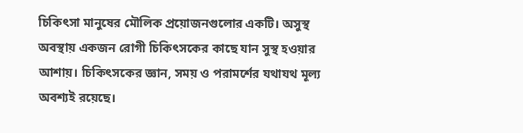চিকিৎসা মানুষের মৌলিক প্রয়োজনগুলোর একটি। অসুস্থ অবস্থায় একজন রোগী চিকিৎসকের কাছে যান সুস্থ হওয়ার আশায়। চিকিৎসকের জ্ঞান, সময় ও পরামর্শের যথাযথ মূল্য অবশ্যই রয়েছে।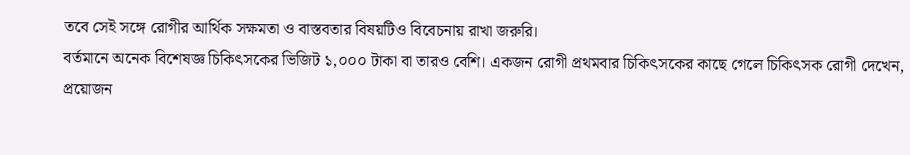তবে সেই সঙ্গে রোগীর আর্থিক সক্ষমতা ও বাস্তবতার বিষয়টিও বিবেচনায় রাখা জরুরি।
বর্তমানে অনেক বিশেষজ্ঞ চিকিৎসকের ভিজিট ১,০০০ টাকা বা তারও বেশি। একজন রোগী প্রথমবার চিকিৎসকের কাছে গেলে চিকিৎসক রোগী দেখেন, প্রয়োজন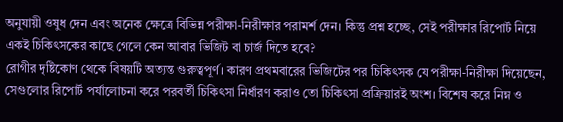অনুযায়ী ওষুধ দেন এবং অনেক ক্ষেত্রে বিভিন্ন পরীক্ষা-নিরীক্ষার পরামর্শ দেন। কিন্তু প্রশ্ন হচ্ছে, সেই পরীক্ষার রিপোর্ট নিয়ে একই চিকিৎসকের কাছে গেলে কেন আবার ভিজিট বা চার্জ দিতে হবে?
রোগীর দৃষ্টিকোণ থেকে বিষয়টি অত্যন্ত গুরুত্বপূর্ণ। কারণ প্রথমবারের ভিজিটের পর চিকিৎসক যে পরীক্ষা-নিরীক্ষা দিয়েছেন, সেগুলোর রিপোর্ট পর্যালোচনা করে পরবর্তী চিকিৎসা নির্ধারণ করাও তো চিকিৎসা প্রক্রিয়ারই অংশ। বিশেষ করে নিম্ন ও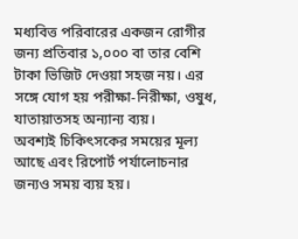মধ্যবিত্ত পরিবারের একজন রোগীর জন্য প্রতিবার ১,০০০ বা তার বেশি টাকা ভিজিট দেওয়া সহজ নয়। এর সঙ্গে যোগ হয় পরীক্ষা-নিরীক্ষা, ওষুধ, যাতায়াতসহ অন্যান্য ব্যয়।
অবশ্যই চিকিৎসকের সময়ের মূল্য আছে এবং রিপোর্ট পর্যালোচনার জন্যও সময় ব্যয় হয়।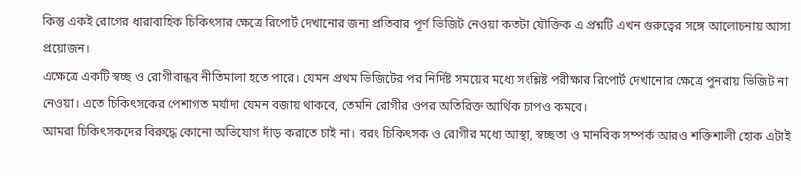কিন্তু একই রোগের ধারাবাহিক চিকিৎসার ক্ষেত্রে রিপোর্ট দেখানোর জন্য প্রতিবার পূর্ণ ভিজিট নেওয়া কতটা যৌক্তিক এ প্রশ্নটি এখন গুরুত্বের সঙ্গে আলোচনায় আসা প্রয়োজন।
এক্ষেত্রে একটি স্বচ্ছ ও রোগীবান্ধব নীতিমালা হতে পারে। যেমন প্রথম ভিজিটের পর নির্দিষ্ট সময়ের মধ্যে সংশ্লিষ্ট পরীক্ষার রিপোর্ট দেখানোর ক্ষেত্রে পুনরায় ভিজিট না নেওয়া। এতে চিকিৎসকের পেশাগত মর্যাদা যেমন বজায় থাকবে, তেমনি রোগীর ওপর অতিরিক্ত আর্থিক চাপও কমবে।
আমরা চিকিৎসকদের বিরুদ্ধে কোনো অভিযোগ দাঁড় করাতে চাই না। বরং চিকিৎসক ও রোগীর মধ্যে আস্থা, স্বচ্ছতা ও মানবিক সম্পর্ক আরও শক্তিশালী হোক এটাই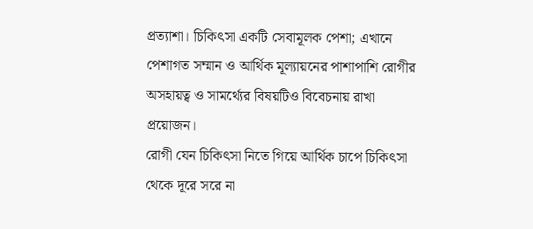প্রত্যাশা। চিকিৎসা একটি সেবামূলক পেশা; এখানে পেশাগত সম্মান ও আর্থিক মূল্যায়নের পাশাপাশি রোগীর অসহায়ত্ব ও সামর্থ্যের বিষয়টিও বিবেচনায় রাখা প্রয়োজন।
রোগী যেন চিকিৎসা নিতে গিয়ে আর্থিক চাপে চিকিৎসা থেকে দূরে সরে না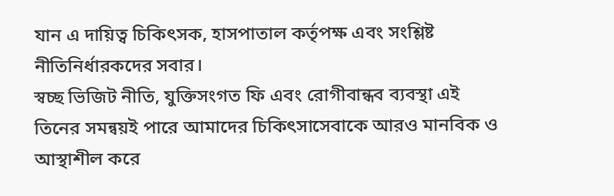যান এ দায়িত্ব চিকিৎসক, হাসপাতাল কর্তৃপক্ষ এবং সংশ্লিষ্ট নীতিনির্ধারকদের সবার।
স্বচ্ছ ভিজিট নীতি, যুক্তিসংগত ফি এবং রোগীবান্ধব ব্যবস্থা এই তিনের সমন্বয়ই পারে আমাদের চিকিৎসাসেবাকে আরও মানবিক ও আস্থাশীল করে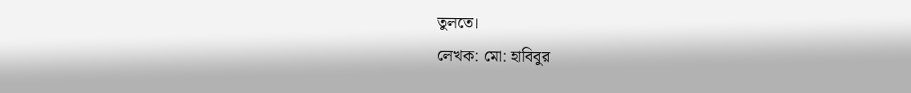তুলতে।
লেখক: মো: হাবিবুর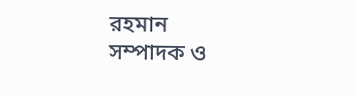রহমান
সম্পাদক ও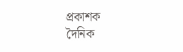প্রকাশক
দৈনিক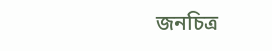জনচিত্র